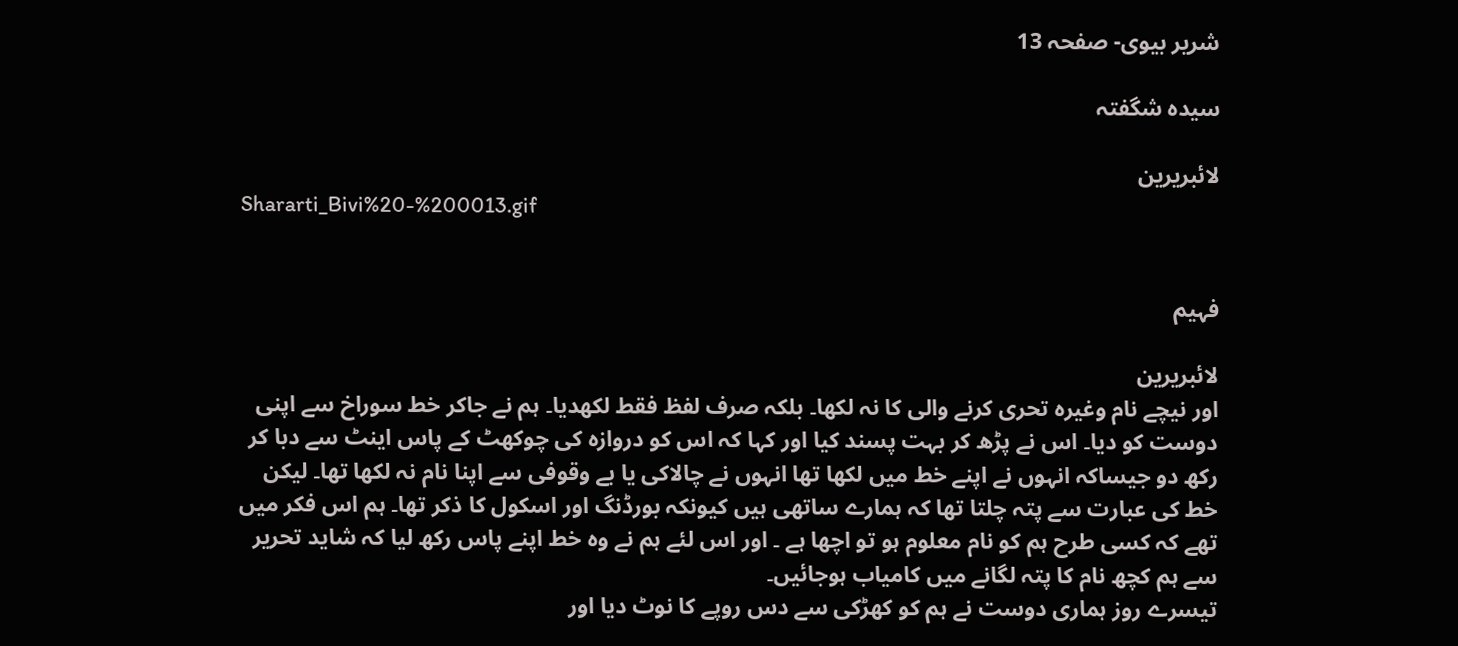شریر بیوی- صفحہ 13

سیدہ شگفتہ

لائبریرین
Shararti_Bivi%20-%200013.gif


فہیم

لائبریرین
اور نیچے نام وغیرہ تحری کرنے والی کا نہ لکھا۔ بلکہ صرف لفظ فقط لکھدیا۔ ہم نے جاکر خط سوراخ سے اپنی دوست کو دیا۔ اس نے پڑھ کر بہت پسند کیا اور کہا کہ اس کو دروازہ کی چوکھٹ کے پاس اینٹ سے دبا کر رکھ دو جیساکہ انہوں نے اپنے خط میں لکھا تھا انہوں نے چالاکی یا بے وقوفی سے اپنا نام نہ لکھا تھا۔ لیکن خط کی عبارت سے پتہ چلتا تھا کہ ہمارے ساتھی ہیں کیونکہ بورڈنگ اور اسکول کا ذکر تھا۔ ہم اس فکر میں تھے کہ کسی طرح ہم کو نام معلوم ہو تو اچھا ہے ۔ اور اس لئے ہم نے وہ خط اپنے پاس رکھ لیا کہ شاید تحریر سے ہم کچھ نام کا پتہ لگانے میں کامیاب ہوجائیں۔
تیسرے روز ہماری دوست نے ہم کو کھڑکی سے دس روپے کا نوٹ دیا اور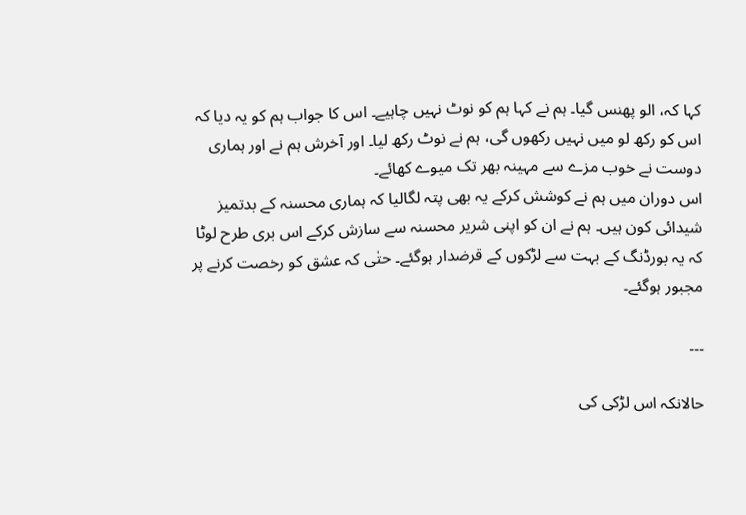کہا کہ، الو پھنس گیا۔ ہم نے کہا ہم کو نوٹ نہیں چاہیے۔ اس کا جواب ہم کو یہ دیا کہ اس کو رکھ لو میں نہیں رکھوں گی، ہم نے نوٹ رکھ لیا۔ اور آخرش ہم نے اور ہماری دوست نے خوب مزے سے مہینہ بھر تک میوے کھائے۔
اس دوران میں ہم نے کوشش کرکے یہ بھی پتہ لگالیا کہ ہماری محسنہ کے بدتمیز شیدائی کون ہیں۔ ہم نے ان کو اپنی شریر محسنہ سے سازش کرکے اس بری طرح لوٹا کہ یہ بورڈنگ کے بہت سے لڑکوں کے قرضدار ہوگئے۔ حتٰی کہ عشق کو رخصت کرنے پر مجبور ہوگئے۔

۔۔۔

حالانکہ اس لڑکی کی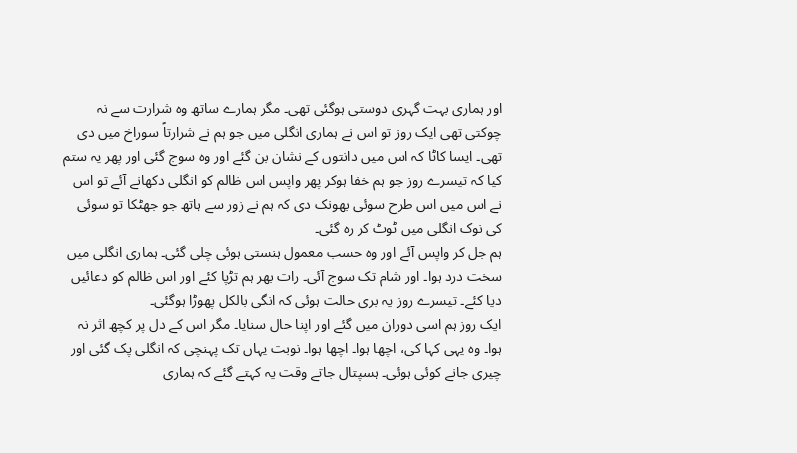اور ہماری بہت گہری دوستی ہوگئی تھی۔ مگر ہمارے ساتھ وہ شرارت سے نہ چوکتی تھی ایک روز تو اس نے ہماری انگلی میں جو ہم نے شرارتاً سوراخ میں دی تھی۔ ایسا کاٹا کہ اس میں دانتوں کے نشان بن گئے اور وہ سوج گئی اور پھر یہ ستم کیا کہ تیسرے روز جو ہم خفا ہوکر پھر واپس اس ظالم کو انگلی دکھانے آئے تو اس نے اس میں اس طرح سوئی بھونک دی کہ ہم نے زور سے ہاتھ جو جھٹکا تو سوئی کی نوک انگلی میں ٹوٹ کر رہ گئی۔
ہم جل کر واپس آئے اور وہ حسب معمول ہنستی ہوئی چلی گئی۔ ہماری انگلی میں سخت درد ہوا۔ اور شام تک سوج آئی۔ رات بھر ہم تڑپا کئے اور اس ظالم کو دعائیں دیا کئے۔ تیسرے روز یہ بری حالت ہوئی کہ انگی بالکل پھوڑا ہوگئی۔
ایک روز ہم اسی دوران میں گئے اور اپنا حال سنایا۔ مگر اس کے دل پر کچھ اثر نہ ہوا۔ وہ یہی کہا کی، اچھا ہوا۔ اچھا ہوا۔ نوبت یہاں تک پہنچی کہ انگلی پک گئی اور چیری جانے کوئی ہوئی۔ ہسپتال جاتے وقت یہ کہتے گئے کہ ہماری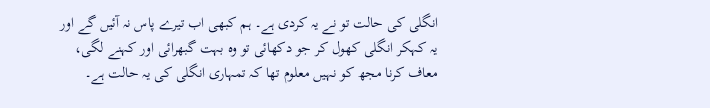انگلی کی حالت تو نے یہ کردی ہے۔ ہم کبھی اب تیرے پاس نہ آئیں گے اور یہ کہکر انگلی کھول کر جو دکھائی تو وہ بہت گبھرائی اور کہنے لگی، معاف کرنا مجھ کو نہیں معلوم تھا کہ تمہاری انگلی کی یہ حالت ہے۔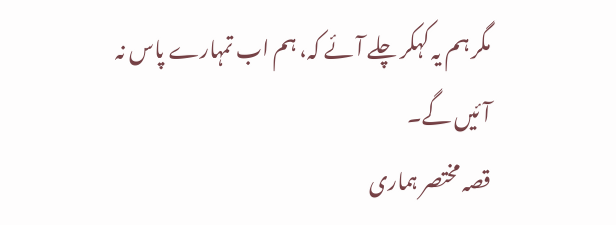مگر ہم یہ کہکر چلے آئے کہ، ہم اب تمہارے پاس نہ آئیں گے۔
قصہ مختصر ہماری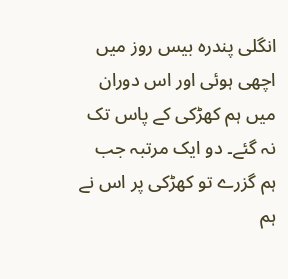انگلی پندرہ بیس روز میں اچھی ہوئی اور اس دوران میں ہم کھڑکی کے پاس تک نہ گئے۔ دو ایک مرتبہ جب ہم گزرے تو کھڑکی پر اس نے ہم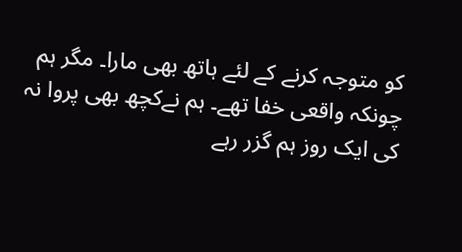کو متوجہ کرنے کے لئے ہاتھ بھی مارا۔ مگر ہم چونکہ واقعی خفا تھے۔ ہم نےکچھ بھی پروا نہ کی ایک روز ہم گزر رہے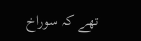تھے کہ سوراخ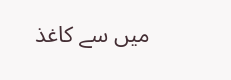میں سے کاغذ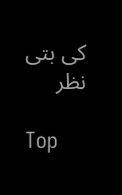کی بتی نظر

Top